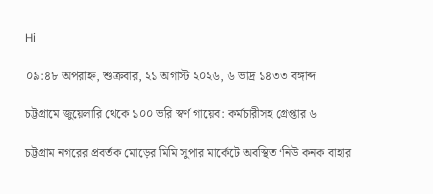Hi

০৯:৪৮ অপরাহ্ন, শুক্রবার, ২১ অগাস্ট ২০২৬, ৬ ভাদ্র ১৪৩৩ বঙ্গাব্দ

চট্টগ্রামে জুয়েলারি থেকে ১০০ ভরি স্বর্ণ গায়েব: কর্মচারীসহ গ্রেপ্তার ৬

চট্টগ্রাম নগরের প্রবর্তক মোড়ের মিমি সুপার মার্কেটে অবস্থিত ‘নিউ কনক বাহার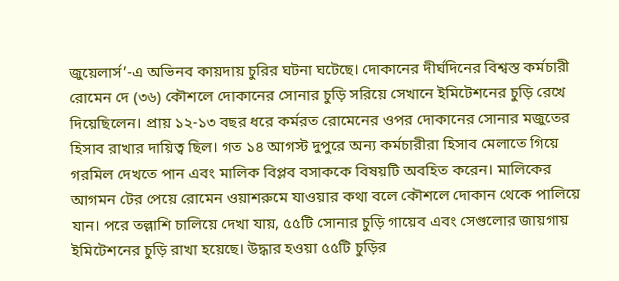জুয়েলার্স’-এ অভিনব কায়দায় চুরির ঘটনা ঘটেছে। দোকানের দীর্ঘদিনের বিশ্বস্ত কর্মচারী রোমেন দে (৩৬) কৌশলে দোকানের সোনার চুড়ি সরিয়ে সেখানে ইমিটেশনের চুড়ি রেখে দিয়েছিলেন। প্রায় ১২-১৩ বছর ধরে কর্মরত রোমেনের ওপর দোকানের সোনার মজুতের হিসাব রাখার দায়িত্ব ছিল। গত ১৪ আগস্ট দুপুরে অন্য কর্মচারীরা হিসাব মেলাতে গিয়ে গরমিল দেখতে পান এবং মালিক বিপ্লব বসাককে বিষয়টি অবহিত করেন। মালিকের আগমন টের পেয়ে রোমেন ওয়াশরুমে যাওয়ার কথা বলে কৌশলে দোকান থেকে পালিয়ে যান। পরে তল্লাশি চালিয়ে দেখা যায়, ৫৫টি সোনার চুড়ি গায়েব এবং সেগুলোর জায়গায় ইমিটেশনের চুড়ি রাখা হয়েছে। উদ্ধার হওয়া ৫৫টি চুড়ির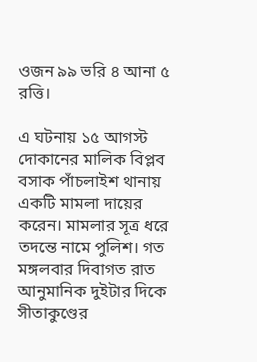ওজন ৯৯ ভরি ৪ আনা ৫ রত্তি।

এ ঘটনায় ১৫ আগস্ট দোকানের মালিক বিপ্লব বসাক পাঁচলাইশ থানায় একটি মামলা দায়ের করেন। মামলার সূত্র ধরে তদন্তে নামে পুলিশ। গত মঙ্গলবার দিবাগত রাত আনুমানিক দুইটার দিকে সীতাকুণ্ডের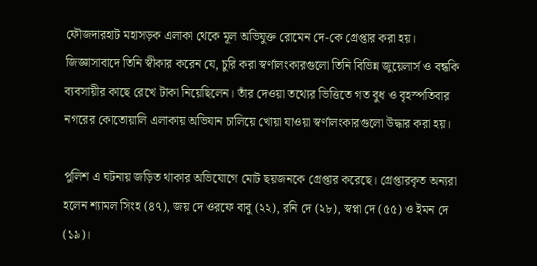ফৌজদারহাট মহাসড়ক এলাকা থেকে মূল অভিযুক্ত রোমেন দে-কে গ্রেপ্তার করা হয়। জিজ্ঞাসাবাদে তিনি স্বীকার করেন যে, চুরি করা স্বর্ণালংকারগুলো তিনি বিভিন্ন জুয়েলার্স ও বন্ধকি ব্যবসায়ীর কাছে রেখে টাকা নিয়েছিলেন। তাঁর দেওয়া তথ্যের ভিত্তিতে গত বুধ ও বৃহস্পতিবার নগরের কোতোয়ালি এলাকায় অভিযান চালিয়ে খোয়া যাওয়া স্বর্ণালংকারগুলো উদ্ধার করা হয়।

পুলিশ এ ঘটনায় জড়িত থাকার অভিযোগে মোট ছয়জনকে গ্রেপ্তার করেছে। গ্রেপ্তারকৃত অন্যরা হলেন শ্যামল সিংহ (৪৭), জয় দে ওরফে বাবু (২২), রনি দে (২৮), স্বপ্না দে (৫৫) ও ইমন দে (১৯)।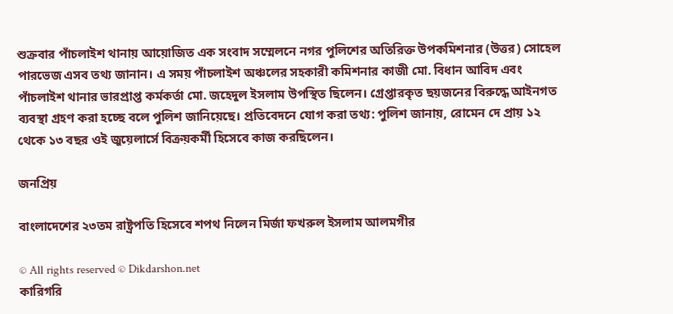শুক্রবার পাঁচলাইশ থানায় আয়োজিত এক সংবাদ সম্মেলনে নগর পুলিশের অতিরিক্ত উপকমিশনার (উত্তর) সোহেল পারভেজ এসব তথ্য জানান। এ সময় পাঁচলাইশ অঞ্চলের সহকারী কমিশনার কাজী মো. বিধান আবিদ এবং পাঁচলাইশ থানার ভারপ্রাপ্ত কর্মকর্তা মো. জহেদুল ইসলাম উপস্থিত ছিলেন। গ্রেপ্তারকৃত ছয়জনের বিরুদ্ধে আইনগত ব্যবস্থা গ্রহণ করা হচ্ছে বলে পুলিশ জানিয়েছে। প্রতিবেদনে যোগ করা তথ্য: পুলিশ জানায়, রোমেন দে প্রায় ১২ থেকে ১৩ বছর ওই জুয়েলার্সে বিক্রয়কর্মী হিসেবে কাজ করছিলেন।

জনপ্রিয়

বাংলাদেশের ২৩তম রাষ্ট্রপতি হিসেবে শপথ নিলেন মির্জা ফখরুল ইসলাম আলমগীর

© All rights reserved © Dikdarshon.net
কারিগরি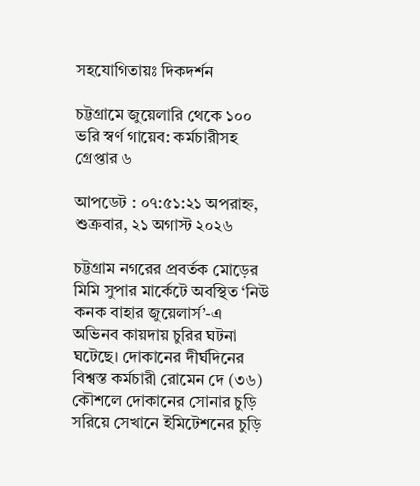সহযোগিতায়ঃ দিকদর্শন

চট্টগ্রামে জুয়েলারি থেকে ১০০ ভরি স্বর্ণ গায়েব: কর্মচারীসহ গ্রেপ্তার ৬

আপডেট : ০৭:৫১:২১ অপরাহ্ন, শুক্রবার, ২১ অগাস্ট ২০২৬

চট্টগ্রাম নগরের প্রবর্তক মোড়ের মিমি সুপার মার্কেটে অবস্থিত ‘নিউ কনক বাহার জুয়েলার্স’-এ অভিনব কায়দায় চুরির ঘটনা ঘটেছে। দোকানের দীর্ঘদিনের বিশ্বস্ত কর্মচারী রোমেন দে (৩৬) কৌশলে দোকানের সোনার চুড়ি সরিয়ে সেখানে ইমিটেশনের চুড়ি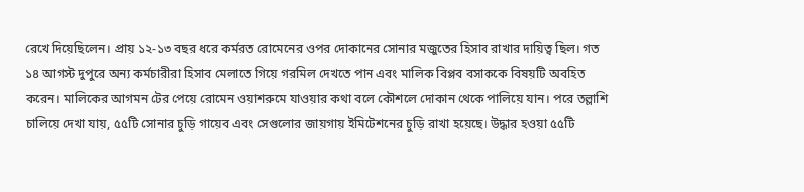রেখে দিয়েছিলেন। প্রায় ১২-১৩ বছর ধরে কর্মরত রোমেনের ওপর দোকানের সোনার মজুতের হিসাব রাখার দায়িত্ব ছিল। গত ১৪ আগস্ট দুপুরে অন্য কর্মচারীরা হিসাব মেলাতে গিয়ে গরমিল দেখতে পান এবং মালিক বিপ্লব বসাককে বিষয়টি অবহিত করেন। মালিকের আগমন টের পেয়ে রোমেন ওয়াশরুমে যাওয়ার কথা বলে কৌশলে দোকান থেকে পালিয়ে যান। পরে তল্লাশি চালিয়ে দেখা যায়, ৫৫টি সোনার চুড়ি গায়েব এবং সেগুলোর জায়গায় ইমিটেশনের চুড়ি রাখা হয়েছে। উদ্ধার হওয়া ৫৫টি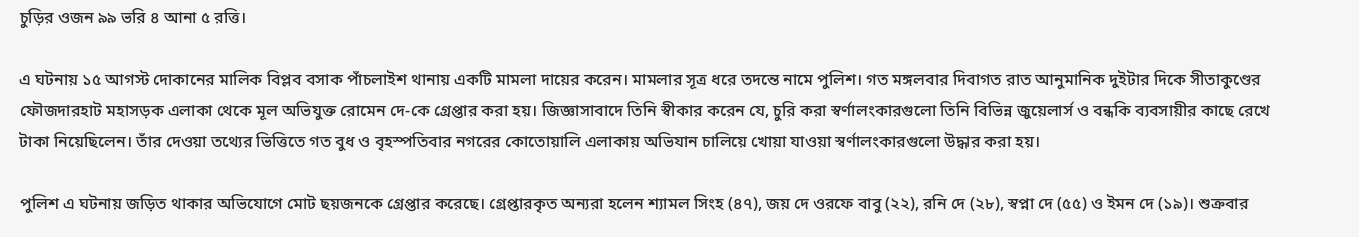চুড়ির ওজন ৯৯ ভরি ৪ আনা ৫ রত্তি।

এ ঘটনায় ১৫ আগস্ট দোকানের মালিক বিপ্লব বসাক পাঁচলাইশ থানায় একটি মামলা দায়ের করেন। মামলার সূত্র ধরে তদন্তে নামে পুলিশ। গত মঙ্গলবার দিবাগত রাত আনুমানিক দুইটার দিকে সীতাকুণ্ডের ফৌজদারহাট মহাসড়ক এলাকা থেকে মূল অভিযুক্ত রোমেন দে-কে গ্রেপ্তার করা হয়। জিজ্ঞাসাবাদে তিনি স্বীকার করেন যে, চুরি করা স্বর্ণালংকারগুলো তিনি বিভিন্ন জুয়েলার্স ও বন্ধকি ব্যবসায়ীর কাছে রেখে টাকা নিয়েছিলেন। তাঁর দেওয়া তথ্যের ভিত্তিতে গত বুধ ও বৃহস্পতিবার নগরের কোতোয়ালি এলাকায় অভিযান চালিয়ে খোয়া যাওয়া স্বর্ণালংকারগুলো উদ্ধার করা হয়।

পুলিশ এ ঘটনায় জড়িত থাকার অভিযোগে মোট ছয়জনকে গ্রেপ্তার করেছে। গ্রেপ্তারকৃত অন্যরা হলেন শ্যামল সিংহ (৪৭), জয় দে ওরফে বাবু (২২), রনি দে (২৮), স্বপ্না দে (৫৫) ও ইমন দে (১৯)। শুক্রবার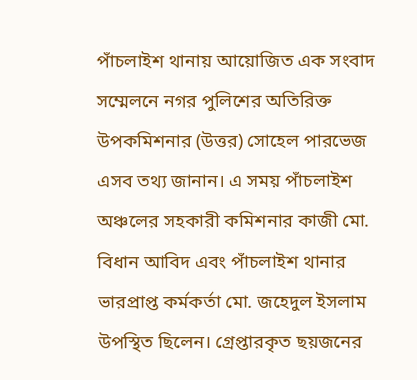পাঁচলাইশ থানায় আয়োজিত এক সংবাদ সম্মেলনে নগর পুলিশের অতিরিক্ত উপকমিশনার (উত্তর) সোহেল পারভেজ এসব তথ্য জানান। এ সময় পাঁচলাইশ অঞ্চলের সহকারী কমিশনার কাজী মো. বিধান আবিদ এবং পাঁচলাইশ থানার ভারপ্রাপ্ত কর্মকর্তা মো. জহেদুল ইসলাম উপস্থিত ছিলেন। গ্রেপ্তারকৃত ছয়জনের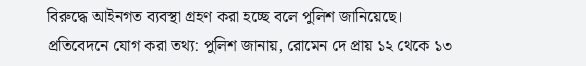বিরুদ্ধে আইনগত ব্যবস্থা গ্রহণ করা হচ্ছে বলে পুলিশ জানিয়েছে। প্রতিবেদনে যোগ করা তথ্য: পুলিশ জানায়, রোমেন দে প্রায় ১২ থেকে ১৩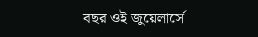বছর ওই জুয়েলার্সে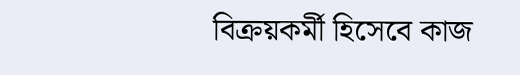বিক্রয়কর্মী হিসেবে কাজ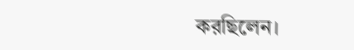করছিলেন।